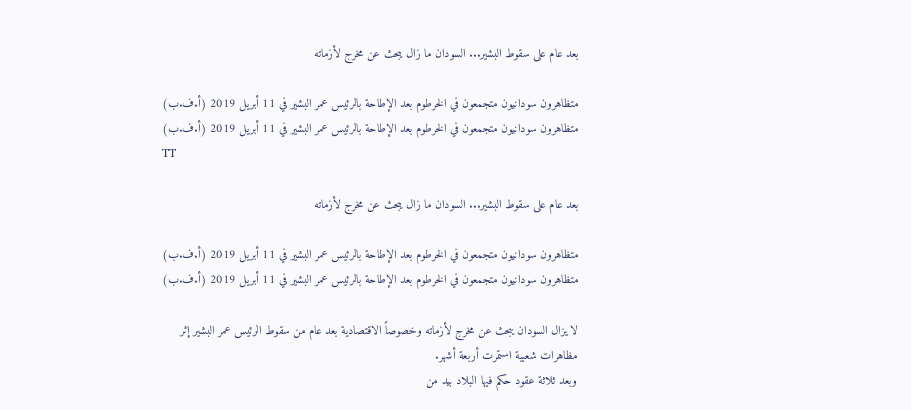بعد عام على سقوط البشير... السودان ما زال يبحث عن مخرج لأزماته

متظاهرون سودانيون متجمعون في الخرطوم بعد الإطاحة بالرئيس عمر البشير في 11 أبريل 2019 (أ.ف.ب)
متظاهرون سودانيون متجمعون في الخرطوم بعد الإطاحة بالرئيس عمر البشير في 11 أبريل 2019 (أ.ف.ب)
TT

بعد عام على سقوط البشير... السودان ما زال يبحث عن مخرج لأزماته

متظاهرون سودانيون متجمعون في الخرطوم بعد الإطاحة بالرئيس عمر البشير في 11 أبريل 2019 (أ.ف.ب)
متظاهرون سودانيون متجمعون في الخرطوم بعد الإطاحة بالرئيس عمر البشير في 11 أبريل 2019 (أ.ف.ب)

لا يزال السودان يبحث عن مخرج لأزماته وخصوصاً الاقتصادية بعد عام من سقوط الرئيس عمر البشير إثر مظاهرات شعبية استمرت أربعة أشهر.
وبعد ثلاثة عقود حكم فيها البلاد بيد من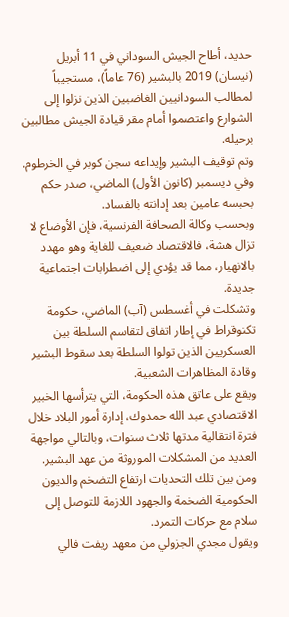حديد، أطاح الجيش السوداني في 11 أبريل (نيسان) 2019 بالبشير (76 عاماً)، مستجيباً لمطالب السودانيين الغاضبين الذين نزلوا إلى الشوارع واعتصموا أمام مقر قيادة الجيش مطالبين برحيله.
وتم توقيف البشير وإيداعه سجن كوبر في الخرطوم. وفي ديسمبر (كانون الأول) الماضي، صدر حكم بحبسه عامين بعد إدانته بالفساد.
وبحسب وكالة الصحافة الفرنسية، فإن الأوضاع لا تزال هشة، فالاقتصاد ضعيف للغاية وهو مهدد بالانهيار، مما قد يؤدي إلى اضطرابات اجتماعية جديدة.
وتشكلت في أغسطس (آب) الماضي، حكومة تكنوقراط في إطار اتفاق لتقاسم السلطة بين العسكريين الذين تولوا السلطة بعد سقوط البشير وقادة المظاهرات الشعبية.
ويقع على عاتق هذه الحكومة، التي يترأسها الخبير الاقتصادي عبد الله حمدوك، إدارة أمور البلاد خلال فترة انتقالية مدتها ثلاث سنوات، وبالتالي مواجهة العديد من المشكلات الموروثة من عهد البشير.
ومن بين تلك التحديات ارتفاع التضخم والديون الحكومية الضخمة والجهود اللازمة للتوصل إلى سلام مع حركات التمرد.
ويقول مجدي الجزولي من معهد ريفت فالي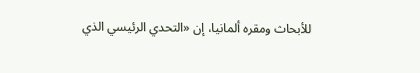للأبحاث ومقره ألمانيا، إن «التحدي الرئيسي الذي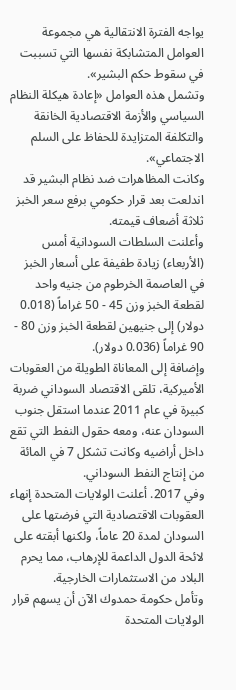يواجه الفترة الانتقالية هي مجموعة العوامل المتشابكة نفسها التي تسببت في سقوط حكم البشير».
وتشمل هذه العوامل «إعادة هيكلة النظام السياسي والأزمة الاقتصادية الخانقة والتكلفة المتزايدة للحفاظ على السلم الاجتماعي».
وكانت المظاهرات ضد نظام البشير قد اندلعت بعد قرار حكومي برفع سعر الخبز ثلاثة أضعاف قيمته.
وأعلنت السلطات السودانية أمس (الأربعاء) زيادة طفيفة على أسعار الخبز في العاصمة الخرطوم من جنيه واحد لقطعة الخبز وزن 45 - 50 غراماً (0.018 دولار) إلى جنيهين لقطعة الخبز وزن 80 - 90 غراماً (0.036 دولار).
وإضافة إلى المعاناة الطويلة من العقوبات الأميركية، تلقى الاقتصاد السوداني ضربة كبيرة في عام 2011 عندما استقل جنوب السودان عنه، ومعه حقول النفط التي تقع داخل أراضيه وكانت تشكل 7 في المائة من إنتاج النفط السوداني.
وفي 2017. أعلنت الولايات المتحدة إنهاء العقوبات الاقتصادية التي فرضتها على السودان لمدة 20 عاماً، ولكنها أبقته على لائحة الدول الداعمة للإرهاب، مما يحرم البلاد من الاستثمارات الخارجية.
وتأمل حكومة حمدوك الآن أن يسهم قرار الولايات المتحدة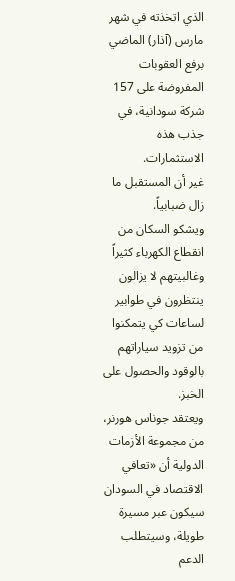الذي اتخذته في شهر مارس (آذار) الماضي برفع العقوبات المفروضة على 157 شركة سودانية، في جذب هذه الاستثمارات.
غير أن المستقبل ما زال ضبابياً.
ويشكو السكان من انقطاع الكهرباء كثيراً وغالبيتهم لا يزالون ينتظرون في طوابير لساعات كي يتمكنوا من تزويد سياراتهم بالوقود والحصول على الخبز.
ويعتقد جوناس هورنر، من مجموعة الأزمات الدولية أن «تعافي الاقتصاد في السودان سيكون عبر مسيرة طويلة، وسيتطلب الدعم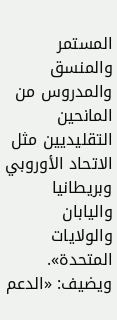المستمر والمنسق والمدروس من المانحين التقليديين مثل الاتحاد الأوروبي وبريطانيا واليابان والولايات المتحدة». ويضيف: «الدعم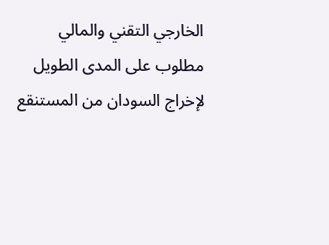الخارجي التقني والمالي مطلوب على المدى الطويل لإخراج السودان من المستنقع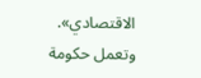الاقتصادي».
وتعمل حكومة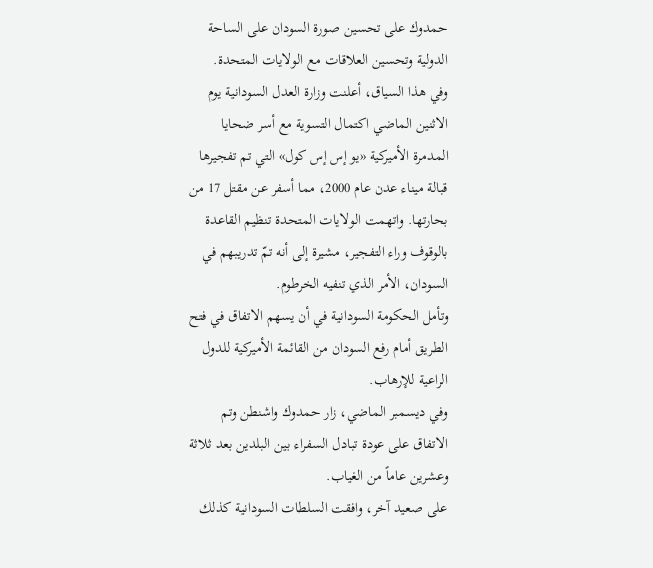حمدوك على تحسين صورة السودان على الساحة الدولية وتحسين العلاقات مع الولايات المتحدة.
وفي هذا السياق، أعلنت وزارة العدل السودانية يوم الاثنين الماضي اكتمال التسوية مع أسر ضحايا المدمرة الأميركية «يو إس إس كول» التي تم تفجيرها قبالة ميناء عدن عام 2000، مما أسفر عن مقتل 17 من بحارتها. واتهمت الولايات المتحدة تنظيم القاعدة بالوقوف وراء التفجير، مشيرة إلى أنه تمّ تدريبهم في السودان، الأمر الذي تنفيه الخرطوم.
وتأمل الحكومة السودانية في أن يسهم الاتفاق في فتح الطريق أمام رفع السودان من القائمة الأميركية للدول الراعية للإرهاب.
وفي ديسمبر الماضي، زار حمدوك واشنطن وتم الاتفاق على عودة تبادل السفراء بين البلدين بعد ثلاثة وعشرين عاماً من الغياب.
على صعيد آخر، وافقت السلطات السودانية كذلك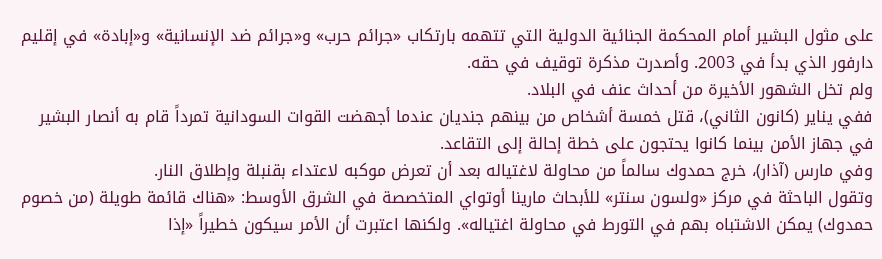على مثول البشير أمام المحكمة الجنائية الدولية التي تتهمه بارتكاب «جرائم حرب» و«جرائم ضد الإنسانية» و«إبادة» في إقليم دارفور الذي بدأ في 2003. وأصدرت مذكرة توقيف في حقه.
ولم تخل الشهور الأخيرة من أحداث عنف في البلاد.
ففي يناير (كانون الثاني)، قتل خمسة أشخاص من بينهم جنديان عندما أجهضت القوات السودانية تمرداً قام به أنصار البشير في جهاز الأمن بينما كانوا يحتجون على خطة إحالة إلى التقاعد.
وفي مارس (آذار)، خرج حمدوك سالماً من محاولة لاغتياله بعد أن تعرض موكبه لاعتداء بقنبلة وإطلاق النار.
وتقول الباحثة في مركز «ولسون سنتر» للأبحاث مارينا أوتواي المتخصصة في الشرق الأوسط: «هناك قائمة طويلة (من خصوم حمدوك) يمكن الاشتباه بهم في التورط في محاولة اغتياله». ولكنها اعتبرت أن الأمر سيكون خطيراً «إذا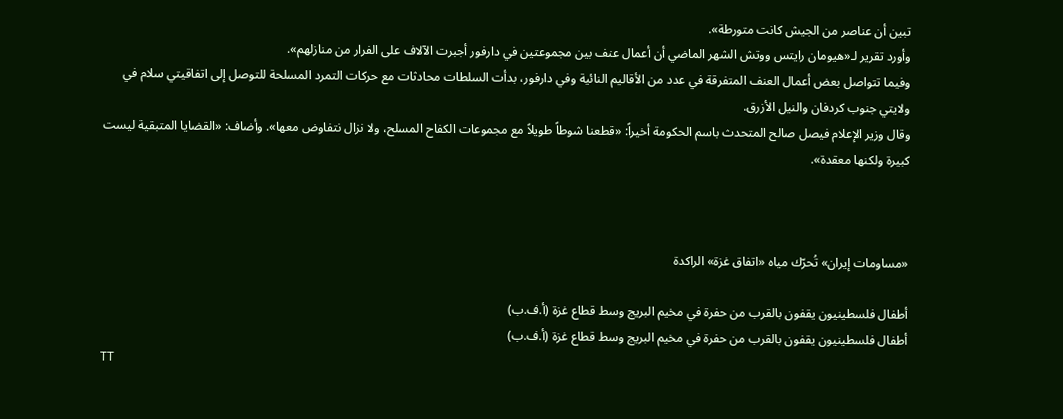تبين أن عناصر من الجيش كانت متورطة».
وأورد تقرير لـ«هيومان رايتس ووتش الشهر الماضي أن أعمال عنف بين مجموعتين في دارفور أجبرت الآلاف على الفرار من منازلهم».
وفيما تتواصل بعض أعمال العنف المتفرقة في عدد من الأقاليم النائية وفي دارفور، بدأت السلطات محادثات مع حركات التمرد المسلحة للتوصل إلى اتفاقيتي سلام في ولايتي جنوب كردفان والنيل الأزرق.
وقال وزير الإعلام فيصل صالح المتحدث باسم الحكومة أخيراً: «قطعنا شوطاً طويلاً مع مجموعات الكفاح المسلح، ولا نزال نتفاوض معها». وأضاف: «القضايا المتبقية ليست كبيرة ولكنها معقدة».



«مساومات إيران» تُحرّك مياه «اتفاق غزة» الراكدة

أطفال فلسطينيون يقفون بالقرب من حفرة في مخيم البريج وسط قطاع غزة (أ.ف.ب)
أطفال فلسطينيون يقفون بالقرب من حفرة في مخيم البريج وسط قطاع غزة (أ.ف.ب)
TT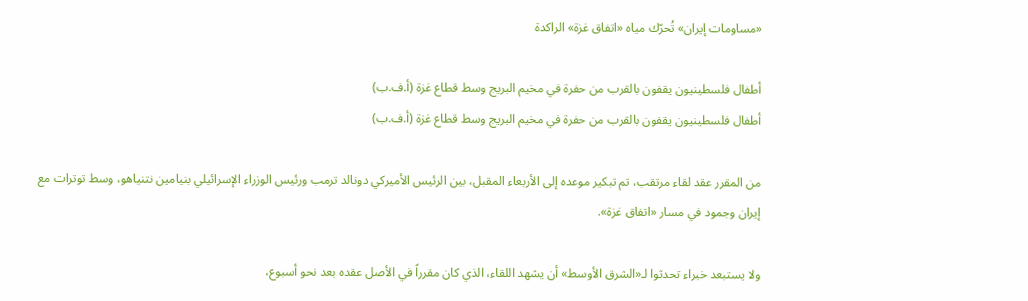«مساومات إيران» تُحرّك مياه «اتفاق غزة» الراكدة

أطفال فلسطينيون يقفون بالقرب من حفرة في مخيم البريج وسط قطاع غزة (أ.ف.ب)
أطفال فلسطينيون يقفون بالقرب من حفرة في مخيم البريج وسط قطاع غزة (أ.ف.ب)

من المقرر عقد لقاء مرتقب، تم تبكير موعده إلى الأربعاء المقبل، بين الرئيس الأميركي دونالد ترمب ورئيس الوزراء الإسرائيلي بنيامين نتنياهو، وسط توترات مع إيران وجمود في مسار «اتفاق غزة».

ولا يستبعد خبراء تحدثوا لـ«الشرق الأوسط» أن يشهد اللقاء، الذي كان مقرراً في الأصل عقده بعد نحو أسبوع،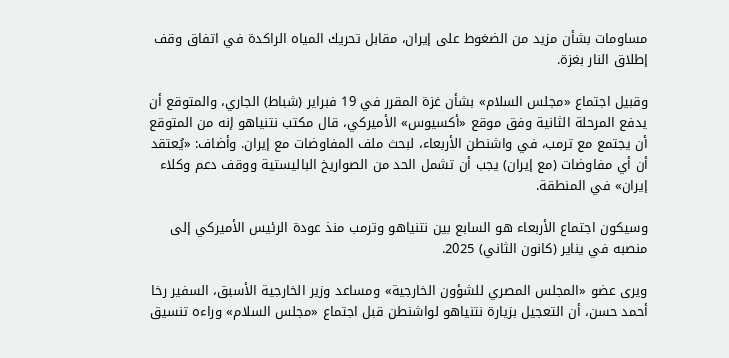مساومات بشأن مزيد من الضغوط على إيران، مقابل تحريك المياه الراكدة في اتفاق وقف إطلاق النار بغزة.

وقبيل اجتماع «مجلس السلام» بشأن غزة المقرر في 19 فبراير (شباط) الجاري، والمتوقع أن يدفع المرحلة الثانية وفق موقع «أكسيوس» الأميركي، قال مكتب نتنياهو إنه من المتوقع أن يجتمع مع ترمب، في واشنطن الأربعاء، لبحث ملف المفاوضات مع إيران. وأضاف: «يُعتقد أن أي مفاوضات (مع إيران) يجب أن تشمل الحد من الصواريخ الباليستية ووقف دعم وكلاء إيران» في المنطقة.

وسيكون اجتماع الأربعاء هو السابع بين نتنياهو وترمب منذ ‌عودة الرئيس الأميركي إلى منصبه في يناير (كانون الثاني) 2025.

ويرى عضو «المجلس المصري للشؤون الخارجية» ومساعد وزير الخارجية الأسبق، السفير رخا أحمد حسن، أن التعجيل بزيارة نتنياهو لواشنطن قبل اجتماع «مجلس السلام» وراءه تنسيق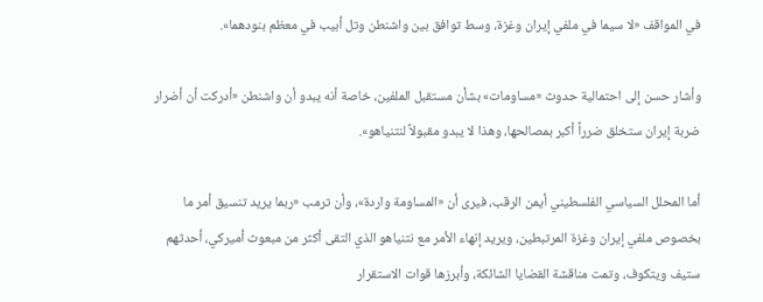في المواقف «لا سيما في ملفي إيران وغزة، وسط توافق بين واشنطن وتل أبيب في معظم بنودهما».

وأشار حسن إلى احتمالية حدوث «مساومات» بشأن مستقبل الملفين، خاصة أنه يبدو أن واشنطن «أدركت أن أضرار ضربة إيران ستخلق ضرراً أكبر بمصالحها، وهذا لا يبدو مقبولاً لنتنياهو».

أما المحلل السياسي الفلسطيني أيمن الرقب، فيرى أن «المساومة واردة»، وأن ترمب «ربما يريد تنسيق أمر ما بخصوص ملفي إيران وغزة المرتبطين، ويريد إنهاء الأمر مع نتنياهو الذي التقى أكثر من مبعوث أميركي، أحدثهم ستيف ويتكوف، وتمت مناقشة القضايا الشائكة، وأبرزها قوات الاستقرار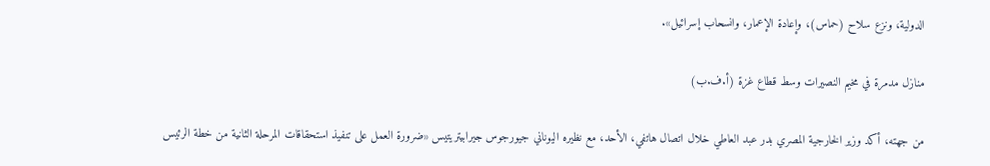الدولية، ونزع سلاح (حماس)، وإعادة الإعمار، وانسحاب إسرائيل».

منازل مدمرة في مخيم النصيرات وسط قطاع غزة (أ.ف.ب)

من جهته، أكد وزير الخارجية المصري بدر عبد العاطي خلال اتصال هاتفي، الأحد، مع نظيره اليوناني جيورجوس جيرابيتريتيس «ضرورة العمل على تنفيذ استحقاقات المرحلة الثانية من خطة الرئيس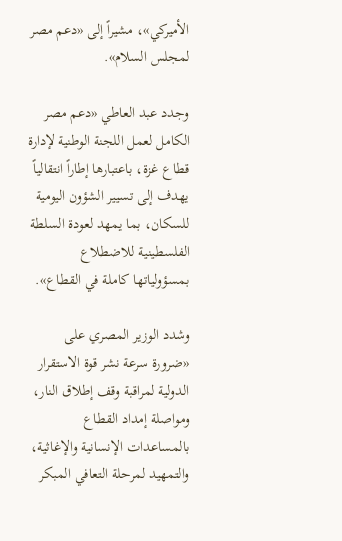الأميركي»، مشيراً إلى «دعم مصر لمجلس السلام».

وجدد عبد العاطي «دعم مصر الكامل لعمل اللجنة الوطنية لإدارة قطاع غزة، باعتبارها إطاراً انتقالياً يهدف إلى تسيير الشؤون اليومية للسكان، بما يمهد لعودة السلطة الفلسطينية للاضطلاع بمسؤولياتها كاملة في القطاع».

وشدد الوزير المصري على «ضرورة سرعة نشر قوة الاستقرار الدولية لمراقبة وقف إطلاق النار، ومواصلة إمداد القطاع بالمساعدات الإنسانية والإغاثية، والتمهيد لمرحلة التعافي المبكر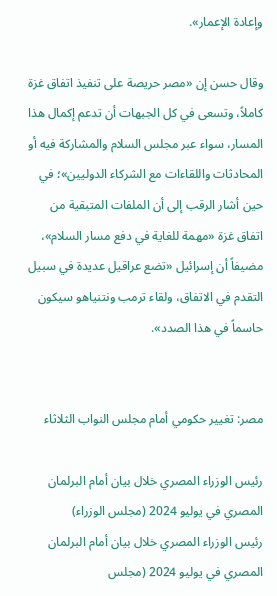وإعادة الإعمار».

وقال حسن إن «مصر حريصة على تنفيذ اتفاق غزة كاملاً، وتسعى في كل الجبهات أن تدعم إكمال هذا المسار، سواء عبر مجلس السلام والمشاركة فيه أو المحادثات واللقاءات مع الشركاء الدوليين»؛ في حين أشار الرقب إلى أن الملفات المتبقية من اتفاق غزة «مهمة للغاية في دفع مسار السلام»، مضيفاً أن إسرائيل «تضع عراقيل عديدة في سبيل التقدم في الاتفاق، ولقاء ترمب ونتنياهو سيكون حاسماً في هذا الصدد».


مصر: تغيير حكومي أمام مجلس النواب الثلاثاء

رئيس الوزراء المصري خلال بيان أمام البرلمان المصري في يوليو 2024 (مجلس الوزراء)
رئيس الوزراء المصري خلال بيان أمام البرلمان المصري في يوليو 2024 (مجلس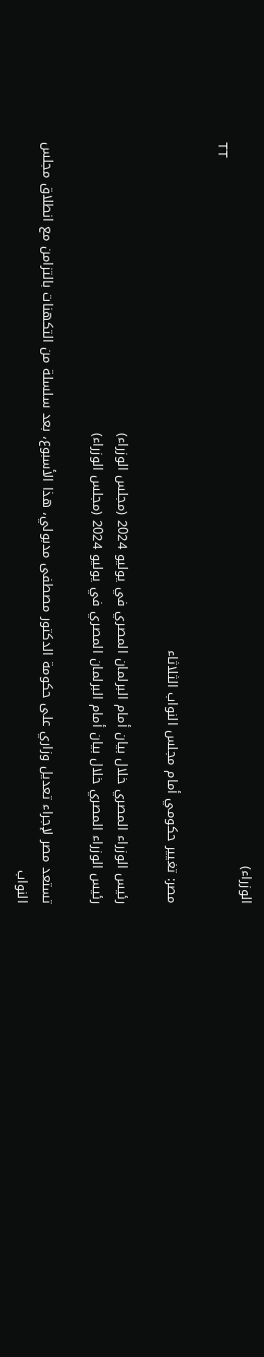الوزراء)
TT

مصر: تغيير حكومي أمام مجلس النواب الثلاثاء

رئيس الوزراء المصري خلال بيان أمام البرلمان المصري في يوليو 2024 (مجلس الوزراء)
رئيس الوزراء المصري خلال بيان أمام البرلمان المصري في يوليو 2024 (مجلس الوزراء)

تستعد مصر لإجراء تعديل وزاري على حكومة الدكتور مصطفى مدبولي، هذا الأسبوع، بعد سلسلة من التكهنات بالتزامن مع انطلاق مجلس النواب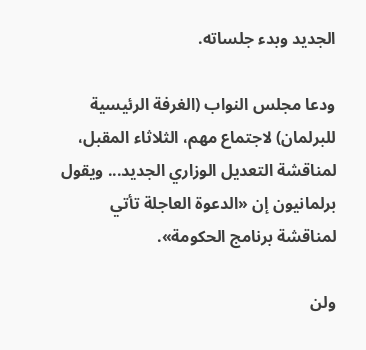الجديد وبدء جلساته.

ودعا مجلس النواب (الغرفة الرئيسية للبرلمان) لاجتماع مهم، الثلاثاء المقبل، لمناقشة التعديل الوزاري الجديد... ويقول برلمانيون إن «الدعوة العاجلة تأتي لمناقشة برنامج الحكومة».

ولن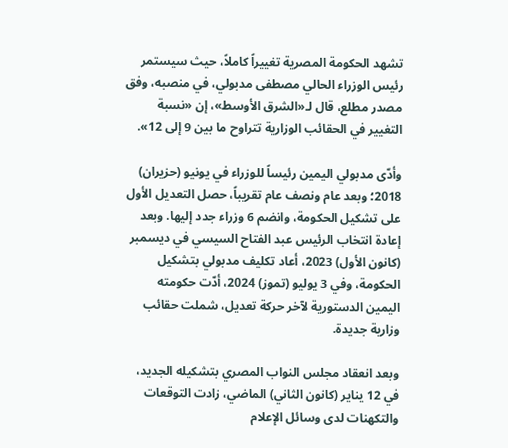تشهد الحكومة المصرية تغييراً كاملاً، حيث سيستمر رئيس الوزراء الحالي مصطفى مدبولي، في منصبه، وفق مصدر مطلع، قال لـ«الشرق الأوسط»، إن «نسبة التغيير في الحقائب الوزارية تتراوح ما بين 9 إلى 12».

وأدّى مدبولي اليمين رئيساً للوزراء في يونيو (حزيران) 2018؛ وبعد عام ونصف عام تقريباً، حصل التعديل الأول على تشكيل الحكومة، وانضم 6 وزراء جدد إليها. وبعد إعادة انتخاب الرئيس عبد الفتاح السيسي في ديسمبر (كانون الأول) 2023، أعاد تكليف مدبولي بتشكيل الحكومة، وفي 3 يوليو (تموز) 2024، أدّت حكومته اليمين الدستورية لآخر حركة تعديل، شملت حقائب وزارية جديدة.

وبعد انعقاد مجلس النواب المصري بتشكيله الجديد، في 12 يناير (كانون الثاني) الماضي، زادت التوقعات والتكهنات لدى وسائل الإعلام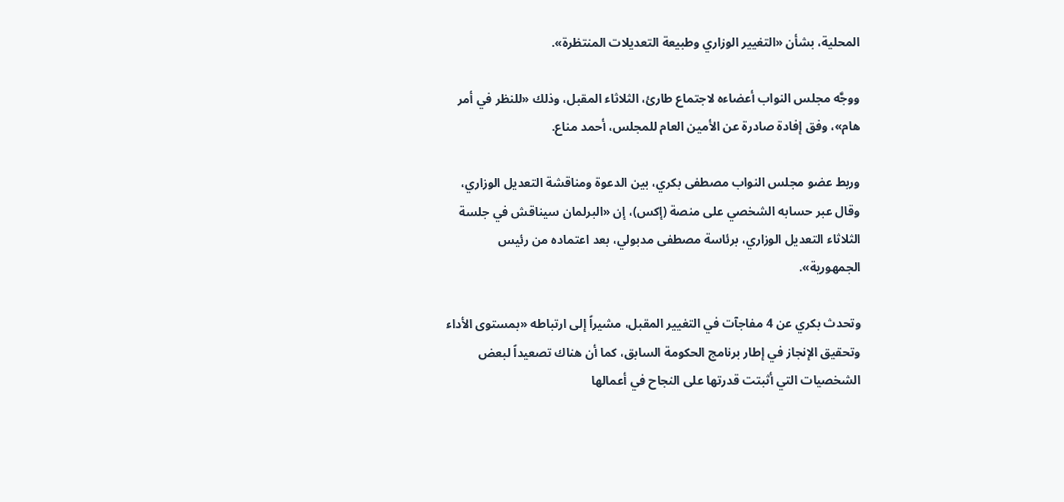المحلية، بشأن «التغيير الوزاري وطبيعة التعديلات المنتظرة».

ووجَّه مجلس النواب أعضاءه لاجتماع طارئ، الثلاثاء المقبل، وذلك «للنظر في أمر هام»، وفق إفادة صادرة عن الأمين العام للمجلس، أحمد مناع.

وربط عضو مجلس النواب مصطفى بكري، بين الدعوة ومناقشة التعديل الوزاري، وقال عبر حسابه الشخصي على منصة (إكس)، إن «البرلمان سيناقش في جلسة الثلاثاء التعديل الوزاري، برئاسة مصطفى مدبولي، بعد اعتماده من رئيس الجمهورية».

وتحدث بكري عن 4 مفاجآت في التغيير المقبل، مشيراً إلى ارتباطه «بمستوى الأداء وتحقيق الإنجاز في إطار برنامج الحكومة السابق، كما أن هناك تصعيداً لبعض الشخصيات التي أثبتت قدرتها على النجاح في أعمالها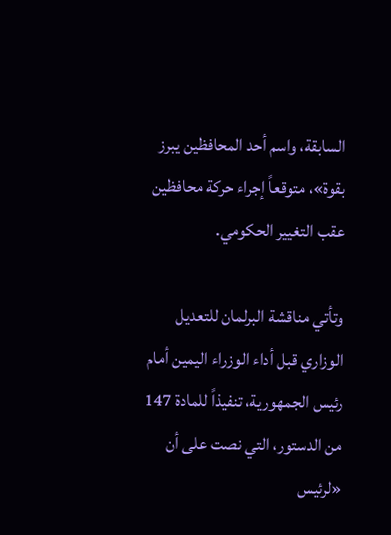السابقة، واسم أحد المحافظين يبرز بقوة»، متوقعاً إجراء حركة محافظين عقب التغيير الحكومي.

وتأتي مناقشة البرلمان للتعديل الوزاري قبل أداء الوزراء اليمين أمام رئيس الجمهورية، تنفيذاً للمادة 147 من الدستور، التي نصت على أن «لرئيس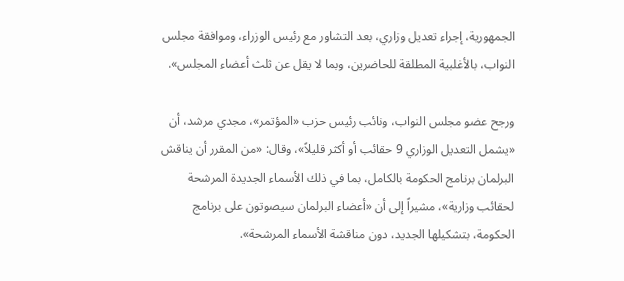الجمهورية، إجراء تعديل وزاري، بعد التشاور مع رئيس الوزراء، وموافقة مجلس النواب، بالأغلبية المطلقة للحاضرين، وبما لا يقل عن ثلث أعضاء المجلس».

ورجح عضو مجلس النواب، ونائب رئيس حزب «المؤتمر»، مجدي مرشد، أن «يشمل التعديل الوزاري 9 حقائب أو أكثر قليلاً»، وقال: «من المقرر أن يناقش البرلمان برنامج الحكومة بالكامل، بما في ذلك الأسماء الجديدة المرشحة لحقائب وزارية»، مشيراً إلى أن «أعضاء البرلمان سيصوتون على برنامج الحكومة، بتشكيلها الجديد، دون مناقشة الأسماء المرشحة».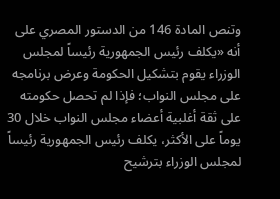وتنص المادة 146 من الدستور المصري على أنه «يكلف رئيس الجمهورية رئيساً لمجلس الوزراء يقوم بتشكيل الحكومة وعرض برنامجه على مجلس النواب؛ فإذا لم تحصل حكومته على ثقة أغلبية أعضاء مجلس النواب خلال 30 يوماً على الأكثر، يكلف رئيس الجمهورية رئيساً لمجلس الوزراء بترشيح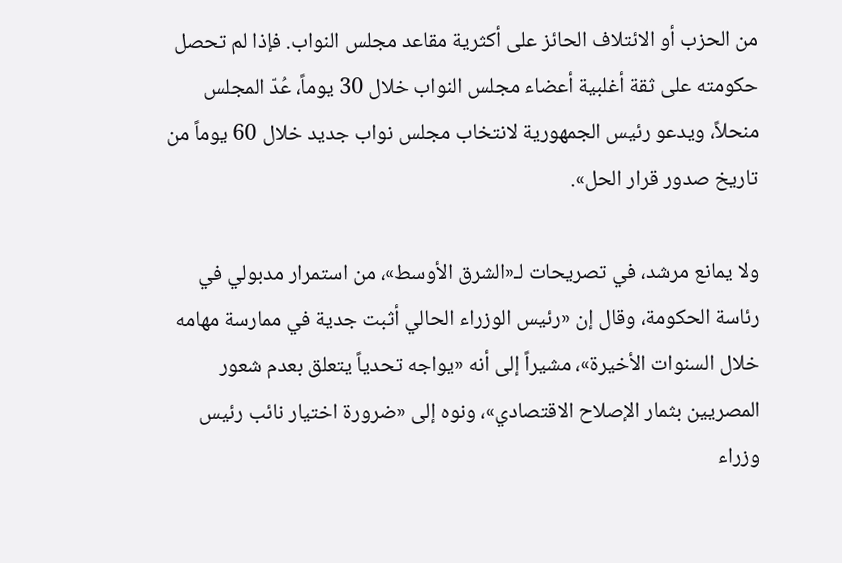من الحزب أو الائتلاف الحائز على أكثرية مقاعد مجلس النواب. فإذا لم تحصل حكومته على ثقة أغلبية أعضاء مجلس النواب خلال 30 يوماً، عُدّ المجلس منحلاً، ويدعو رئيس الجمهورية لانتخاب مجلس نواب جديد خلال 60 يوماً من تاريخ صدور قرار الحل».

ولا يمانع مرشد، في تصريحات لـ«الشرق الأوسط»، من استمرار مدبولي في رئاسة الحكومة، وقال إن «رئيس الوزراء الحالي أثبت جدية في ممارسة مهامه خلال السنوات الأخيرة»، مشيراً إلى أنه «يواجه تحدياً يتعلق بعدم شعور المصريين بثمار الإصلاح الاقتصادي»، ونوه إلى «ضرورة اختيار نائب رئيس وزراء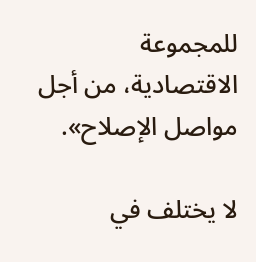للمجموعة الاقتصادية، من أجل مواصل الإصلاح».

لا يختلف في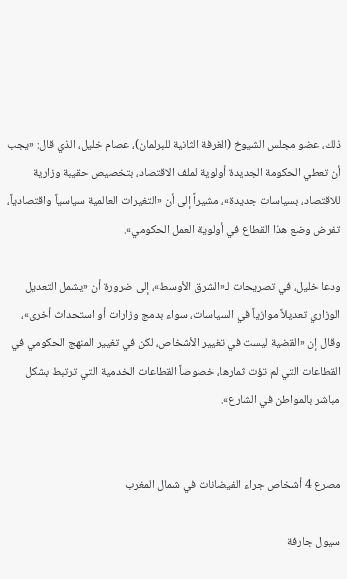ذلك، عضو مجلس الشيوخ (الغرفة الثانية للبرلمان)، عصام خليل، الذي قال: «يجب أن تعطي الحكومة الجديدة أولوية لملف الاقتصاد، بتخصيص حقيبة وزارية للاقتصاد، بسياسات جديدة»، مشيراً إلى أن «التغيرات العالمية سياسياً واقتصادياً، تفرض وضع هذا القطاع في أولوية العمل الحكومي».

ودعا خليل، في تصريحات لـ«الشرق الأوسط»، إلى ضرورة أن «يشمل التعديل الوزاري تعديلاً موازياً في السياسات، سواء بدمج وزارات أو استحداث أخرى»، وقال إن «القضية ليست في تغيير الأشخاص، لكن في تغيير المنهج الحكومي في القطاعات التي لم تؤت ثمارها، خصوصاً القطاعات الخدمية التي ترتبط بشكل مباشر بالمواطن في الشارع».


مصرع 4 أشخاص جراء الفيضانات في شمال المغرب

سيول جارفة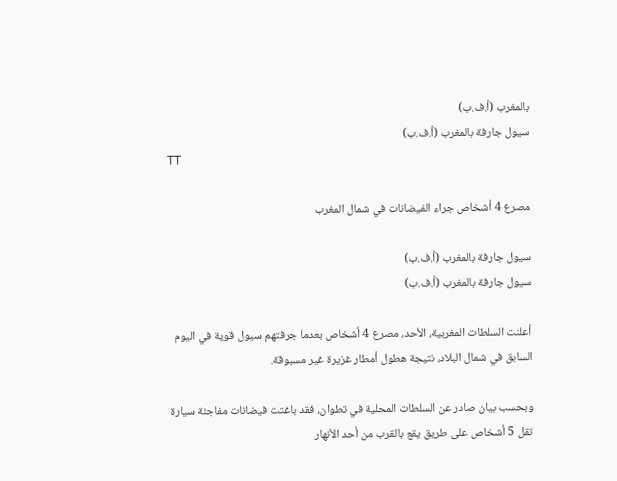بالمغرب (أ.ف.ب)
سيول جارفة بالمغرب (أ.ف.ب)
TT

مصرع 4 أشخاص جراء الفيضانات في شمال المغرب

سيول جارفة بالمغرب (أ.ف.ب)
سيول جارفة بالمغرب (أ.ف.ب)

أعلنت السلطات المغربية، الأحد، مصرع 4 أشخاص بعدما جرفتهم سيول قوية في اليوم السابق في شمال البلاد، نتيجة هطول أمطار غزيرة غير مسبوقة.

وبحسب بيان صادر عن السلطات المحلية في تطوان، فقد باغتت فيضانات مفاجئة سيارة تقل 5 أشخاص على طريق يقع بالقرب من أحد الأنهار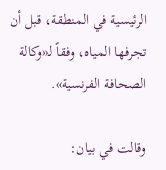الرئيسية في المنطقة، قبل أن تجرفها المياه، وفقاً لـ«وكالة الصحافة الفرنسية».

وقالت في بيان: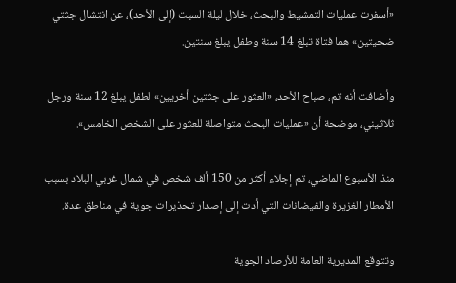«أسفرت عمليات التمشيط والبحث، خلال ليلة السبت (إلى الأحد)، عن انتشال جثتي ضحيتين» هما فتاة تبلغ 14 سنة وطفل يبلغ سنتين.

وأضافت أنه تم، صباح الأحد، «العثور على جثتين أخريين» لطفل يبلغ 12 سنة ورجل ثلاثيني، موضحة أن «عمليات البحث متواصلة للعثور على الشخص الخامس».

منذ الأسبوع الماضي، تم إجلاء أكثر من 150 ألف شخص في شمال غربي البلاد بسبب الأمطار الغزيرة والفيضانات التي أدت إلى إصدار تحذيرات جوية في مناطق عدة.

وتتوقع المديرية العامة للأرصاد الجوية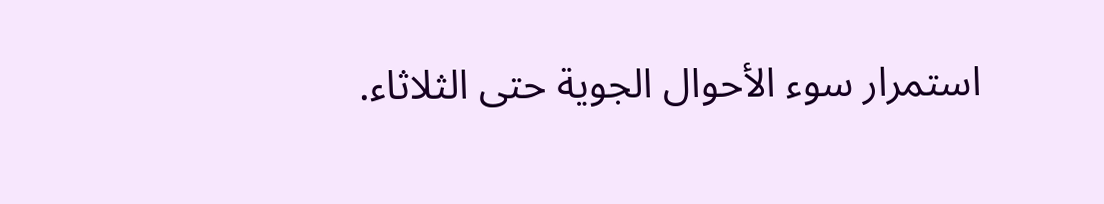استمرار سوء الأحوال الجوية حتى الثلاثاء.